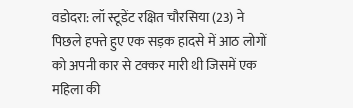वडोदरा: लॉ स्टूडेंट रक्षित चौरसिया (23) ने पिछले हफ्ते हुए एक सड़क हादसे में आठ लोगों को अपनी कार से टक्कर मारी थी जिसमें एक महिला की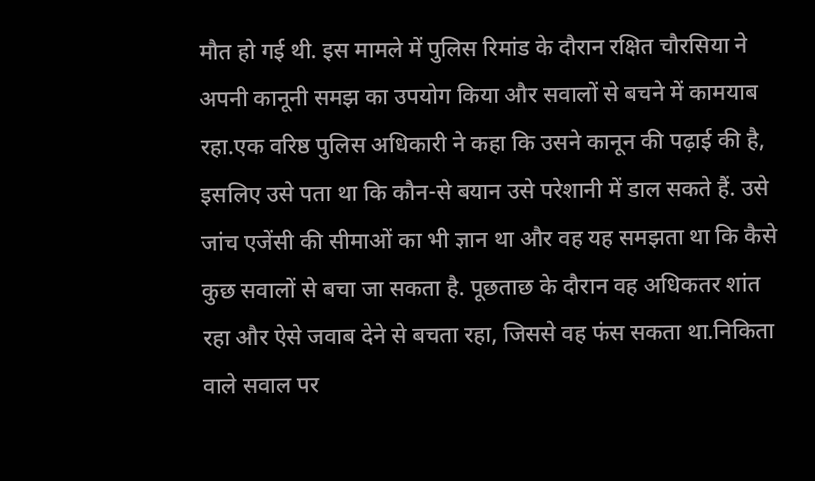मौत हो गई थी. इस मामले में पुलिस रिमांड के दौरान रक्षित चौरसिया ने अपनी कानूनी समझ का उपयोग किया और सवालों से बचने में कामयाब रहा.एक वरिष्ठ पुलिस अधिकारी ने कहा कि उसने कानून की पढ़ाई की है, इसलिए उसे पता था कि कौन-से बयान उसे परेशानी में डाल सकते हैं. उसे जांच एजेंसी की सीमाओं का भी ज्ञान था और वह यह समझता था कि कैसे कुछ सवालों से बचा जा सकता है. पूछताछ के दौरान वह अधिकतर शांत रहा और ऐसे जवाब देने से बचता रहा, जिससे वह फंस सकता था.निकिता वाले सवाल पर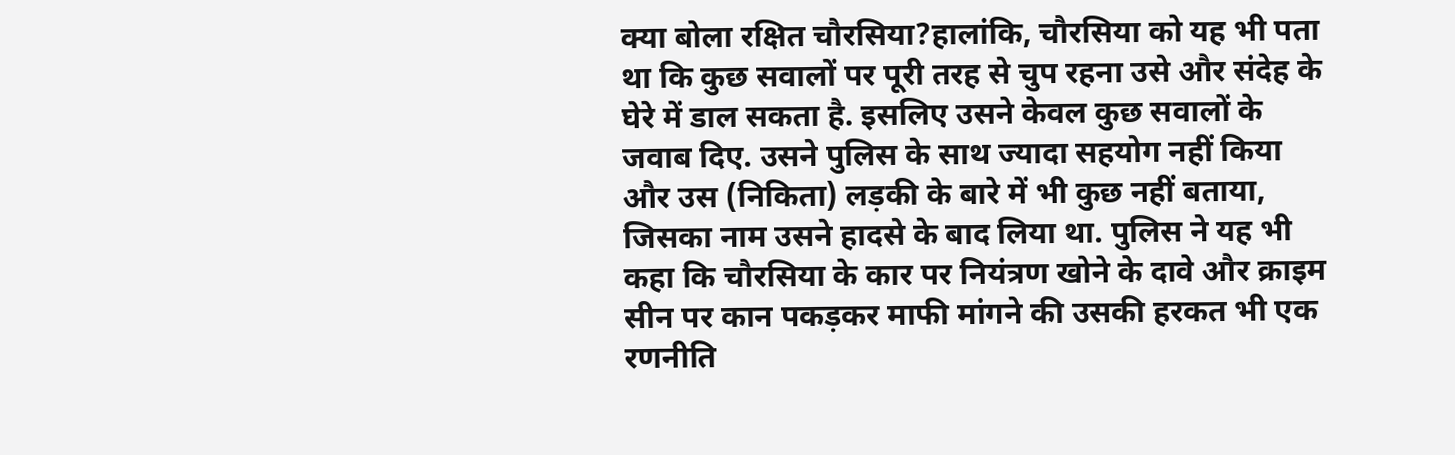क्या बोला रक्षित चौरसिया?हालांकि, चौरसिया को यह भी पता था कि कुछ सवालों पर पूरी तरह से चुप रहना उसे और संदेह के घेरे में डाल सकता है. इसलिए उसने केवल कुछ सवालों के जवाब दिए. उसने पुलिस के साथ ज्यादा सहयोग नहीं किया और उस (निकिता) लड़की के बारे में भी कुछ नहीं बताया, जिसका नाम उसने हादसे के बाद लिया था. पुलिस ने यह भी कहा कि चौरसिया के कार पर नियंत्रण खोने के दावे और क्राइम सीन पर कान पकड़कर माफी मांगने की उसकी हरकत भी एक रणनीति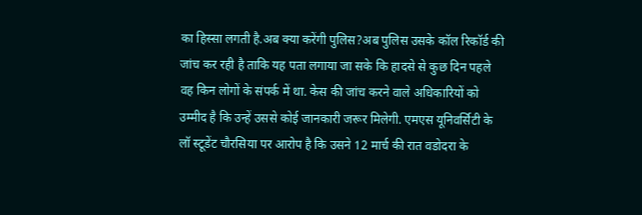का हिस्सा लगती है.अब क्या करेंगी पुलिस?अब पुलिस उसके कॉल रिकॉर्ड की जांच कर रही है ताकि यह पता लगाया जा सके कि हादसे से कुछ दिन पहले वह किन लोगों के संपर्क में था. केस की जांच करने वाले अधिकारियों को उम्मीद है कि उन्हें उससे कोई जानकारी जरूर मिलेगी. एमएस यूनिवर्सिटी के लॉ स्टूडेंट चौरसिया पर आरोप है कि उसने 12 मार्च की रात वडोदरा के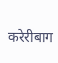करेरीबाग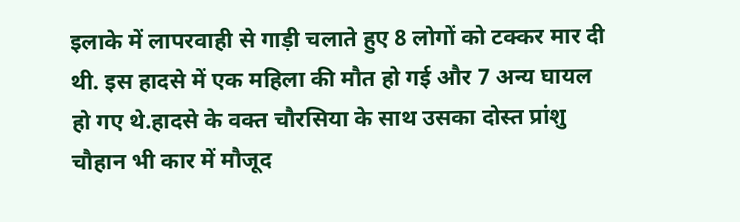इलाके में लापरवाही से गाड़ी चलाते हुए 8 लोगों को टक्कर मार दी थी. इस हादसे में एक महिला की मौत हो गई और 7 अन्य घायल हो गए थे.हादसे के वक्त चौरसिया के साथ उसका दोस्त प्रांशु चौहान भी कार में मौजूद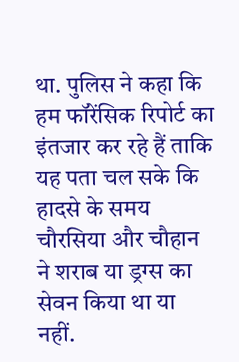था. पुलिस ने कहा कि हम फॉरेंसिक रिपोर्ट का इंतजार कर रहे हैं ताकि यह पता चल सके कि हादसे के समय चौरसिया और चौहान ने शराब या ड्रग्स का सेवन किया था या नहीं.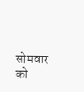सोमवार को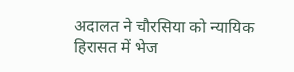अदालत ने चौरसिया को न्यायिक हिरासत में भेज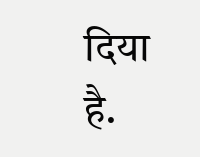दिया है.